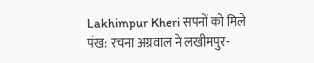Lakhimpur Kheri सपनों को मिले पंख: रचना अग्रवाल ने लखीमपुर-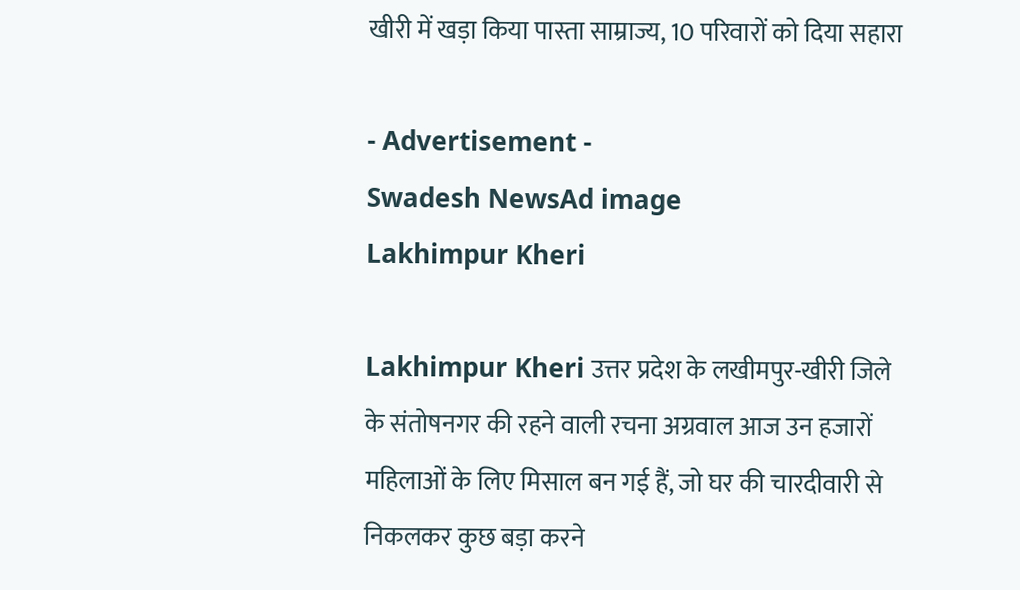खीरी में खड़ा किया पास्ता साम्राज्य, 10 परिवारों को दिया सहारा

- Advertisement -
Swadesh NewsAd image
Lakhimpur Kheri

Lakhimpur Kheri उत्तर प्रदेश के लखीमपुर-खीरी जिले के संतोषनगर की रहने वाली रचना अग्रवाल आज उन हजारों महिलाओं के लिए मिसाल बन गई हैं, जो घर की चारदीवारी से निकलकर कुछ बड़ा करने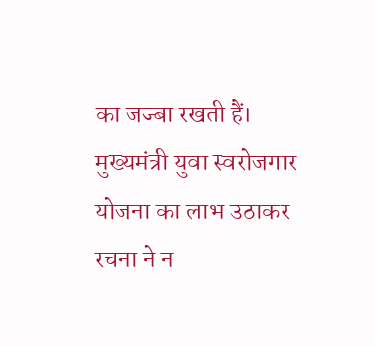का जज्बा रखती हैं। मुख्यमंत्री युवा स्वरोजगार योजना का लाभ उठाकर रचना ने न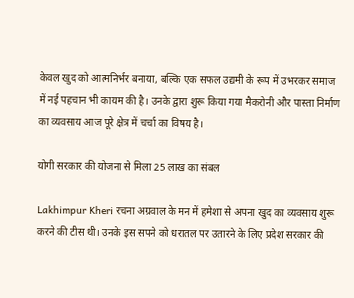केवल खुद को आत्मनिर्भर बनाया, बल्कि एक सफल उद्यमी के रूप में उभरकर समाज में नई पहचान भी कायम की है। उनके द्वारा शुरू किया गया मैकरोनी और पास्ता निर्माण का व्यवसाय आज पूरे क्षेत्र में चर्चा का विषय है।

योगी सरकार की योजना से मिला 25 लाख का संबल

Lakhimpur Kheri रचना अग्रवाल के मन में हमेशा से अपना खुद का व्यवसाय शुरू करने की टीस थी। उनके इस सपने को धरातल पर उतारने के लिए प्रदेश सरकार की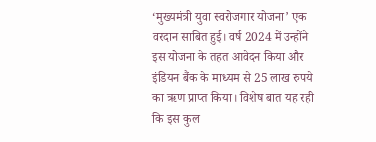‘मुख्यमंत्री युवा स्वरोजगार योजना’ एक वरदान साबित हुई। वर्ष 2024 में उन्होंने इस योजना के तहत आवेदन किया और इंडियन बैंक के माध्यम से 25 लाख रुपये का ऋण प्राप्त किया। विशेष बात यह रही कि इस कुल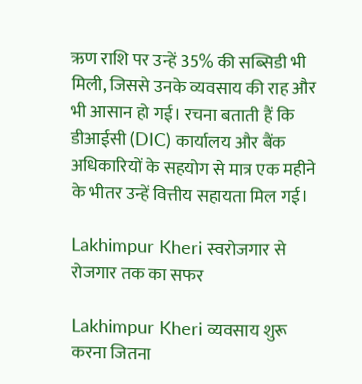ऋण राशि पर उन्हें 35% की सब्सिडी भी मिली, जिससे उनके व्यवसाय की राह और भी आसान हो गई। रचना बताती हैं कि डीआईसी (DIC) कार्यालय और बैंक अधिकारियों के सहयोग से मात्र एक महीने के भीतर उन्हें वित्तीय सहायता मिल गई।

Lakhimpur Kheri स्वरोजगार से रोजगार तक का सफर

Lakhimpur Kheri व्यवसाय शुरू करना जितना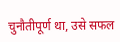चुनौतीपूर्ण था, उसे सफल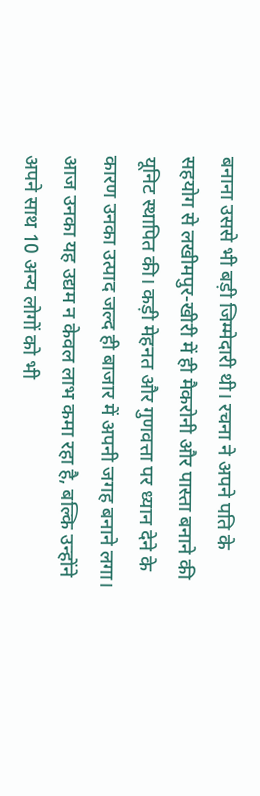बनाना उससे भी बड़ी जिम्मेदारी थी। रचना ने अपने पति के सहयोग से लखीमपुर-खीरी में ही मैकरोनी और पास्ता बनाने की यूनिट स्थापित की। कड़ी मेहनत और गुणवत्ता पर ध्यान देने के कारण उनका उत्पाद जल्द ही बाजार में अपनी जगह बनाने लगा। आज उनका यह उद्यम न केवल लाभ कमा रहा है, बल्कि उन्होंने अपने साथ 10 अन्य लोगों को भी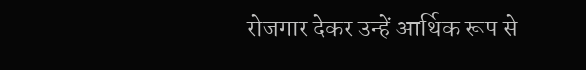रोजगार देकर उन्हें आर्थिक रूप से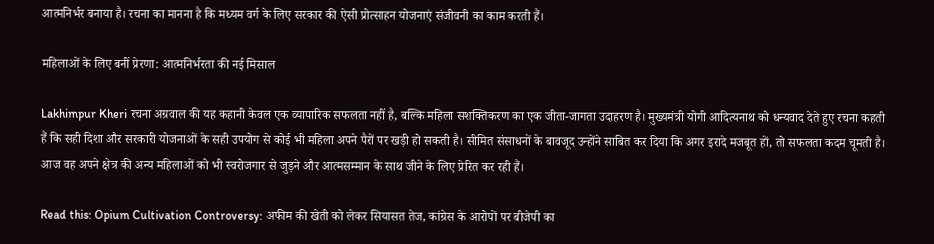आत्मनिर्भर बनाया है। रचना का मानना है कि मध्यम वर्ग के लिए सरकार की ऐसी प्रोत्साहन योजनाएं संजीवनी का काम करती हैं।

महिलाओं के लिए बनीं प्रेरणा: आत्मनिर्भरता की नई मिसाल

Lakhimpur Kheri रचना अग्रवाल की यह कहानी केवल एक व्यापारिक सफलता नहीं है, बल्कि महिला सशक्तिकरण का एक जीता-जागता उदाहरण है। मुख्यमंत्री योगी आदित्यनाथ को धन्यवाद देते हुए रचना कहती हैं कि सही दिशा और सरकारी योजनाओं के सही उपयोग से कोई भी महिला अपने पैरों पर खड़ी हो सकती है। सीमित संसाधनों के बावजूद उन्होंने साबित कर दिया कि अगर इरादे मजबूत हों, तो सफलता कदम चूमती है। आज वह अपने क्षेत्र की अन्य महिलाओं को भी स्वरोजगार से जुड़ने और आत्मसम्मान के साथ जीने के लिए प्रेरित कर रही हैं।

Read this: Opium Cultivation Controversy: अफीम की खेती को लेकर सियासत तेज, कांग्रेस के आरोपों पर बीजेपी का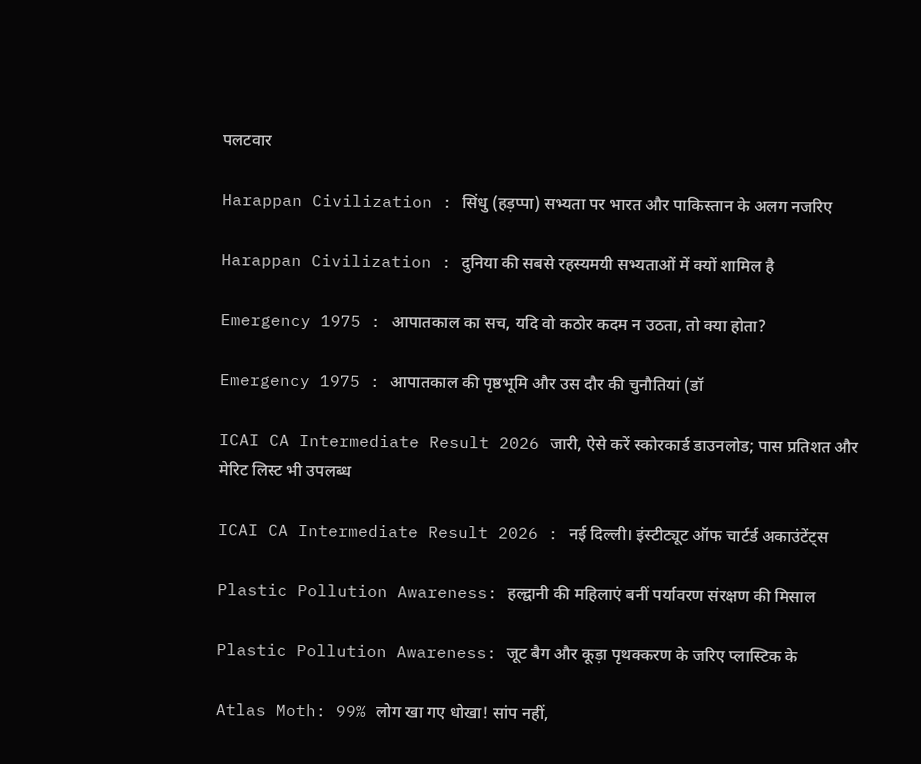पलटवार

Harappan Civilization : सिंधु (हड़प्पा) सभ्यता पर भारत और पाकिस्तान के अलग नजरिए

Harappan Civilization : दुनिया की सबसे रहस्यमयी सभ्यताओं में क्यों शामिल है

Emergency 1975 : आपातकाल का सच, यदि वो कठोर कदम न उठता, तो क्या होता?

Emergency 1975 : आपातकाल की पृष्ठभूमि और उस दौर की चुनौतियां (डॉ

ICAI CA Intermediate Result 2026 जारी, ऐसे करें स्कोरकार्ड डाउनलोड; पास प्रतिशत और मेरिट लिस्ट भी उपलब्ध

ICAI CA Intermediate Result 2026 : नई दिल्ली। इंस्टीट्यूट ऑफ चार्टर्ड अकाउंटेंट्स

Plastic Pollution Awareness: हल्द्वानी की महिलाएं बनीं पर्यावरण संरक्षण की मिसाल

Plastic Pollution Awareness: जूट बैग और कूड़ा पृथक्करण के जरिए प्लास्टिक के

Atlas Moth: 99% लोग खा गए धोखा! सांप नहीं,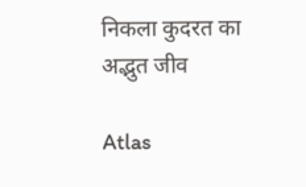निकला कुदरत का अद्भुत जीव

Atlas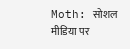Moth: सोशल मीडिया पर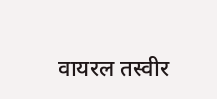वायरल तस्वीर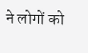ने लोगों को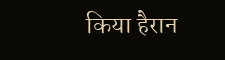किया हैरान